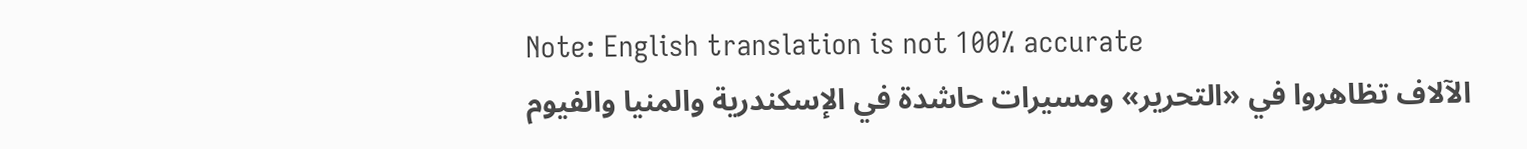Note: English translation is not 100% accurate
الآلاف تظاهروا في «التحرير» ومسيرات حاشدة في الإسكندرية والمنيا والفيوم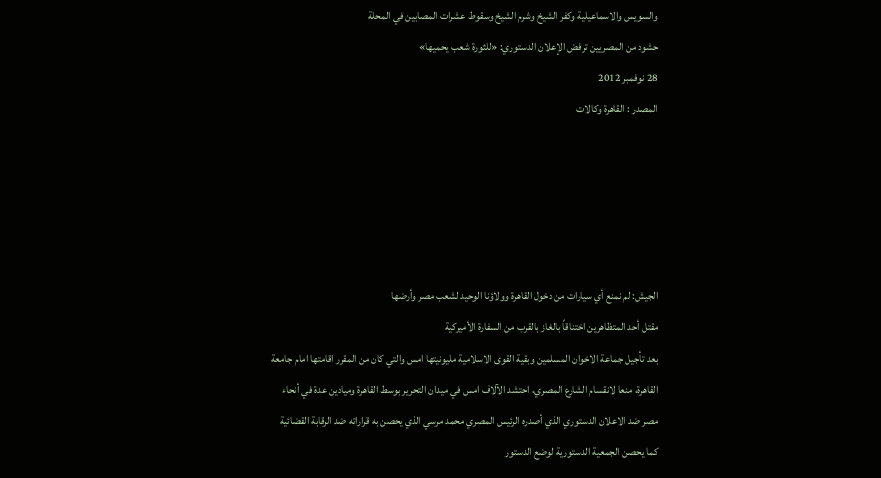والسويس والاسماعيلية وكفر الشيخ وشرم الشيخ وسقوط عشرات المصابين في المحلة
حشود من المصريين ترفض الإعلان الدستوري: «للثورة شعب يحميها»
28 نوفمبر 2012
المصدر : القاهرة وكالات





الجيش: لم نمنع أي سيارات من دخول القاهرة وولاؤنا الوحيد لشعب مصر وأرضها
مقتل أحد المتظاهرين اختناقاً بالغاز بالقرب من السفارة الأميركية
بعد تأجيل جماعة الاخوان المسلمين وبقية القوى الاسلامية مليونيتها امس والتي كان من المقرر اقامتها امام جامعة القاهرة، منعا لانقسام الشارع المصري، احتشد الآلاف امس في ميدان التحرير بوسط القاهرة وميادين عدة في أنحاء مصر ضد الاعلان الدستوري الذي أصدره الرئيس المصري محمد مرسي الذي يحصن به قراراته ضد الرقابة القضائية كما يحصن الجمعية الدستورية لوضع الدستور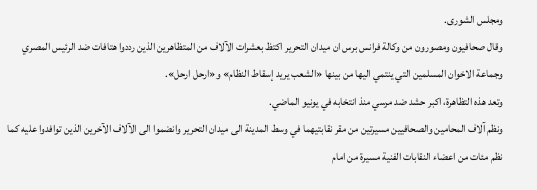ومجلس الشورى.
وقال صحافيون ومصورون من وكالة فرانس برس ان ميدان التحرير اكتظ بعشرات الآلاف من المتظاهرين الذين رددوا هتافات ضد الرئيس المصري وجماعة الاخوان المسلمين التي ينتمي اليها من بينها «الشعب يريد إسقاط النظام» و«ارحل ارحل».
وتعد هذه التظاهرة، اكبر حشد ضد مرسي منذ انتخابه في يونيو الماضي.
ونظم آلاف المحامين والصحافيين مسيرتين من مقر نقابتيهما في وسط المدينة الى ميدان التحرير وانضموا الى الآلاف الآخرين الذين توافدوا عليه كما نظم مئات من اعضاء النقابات الفنية مسيرة من امام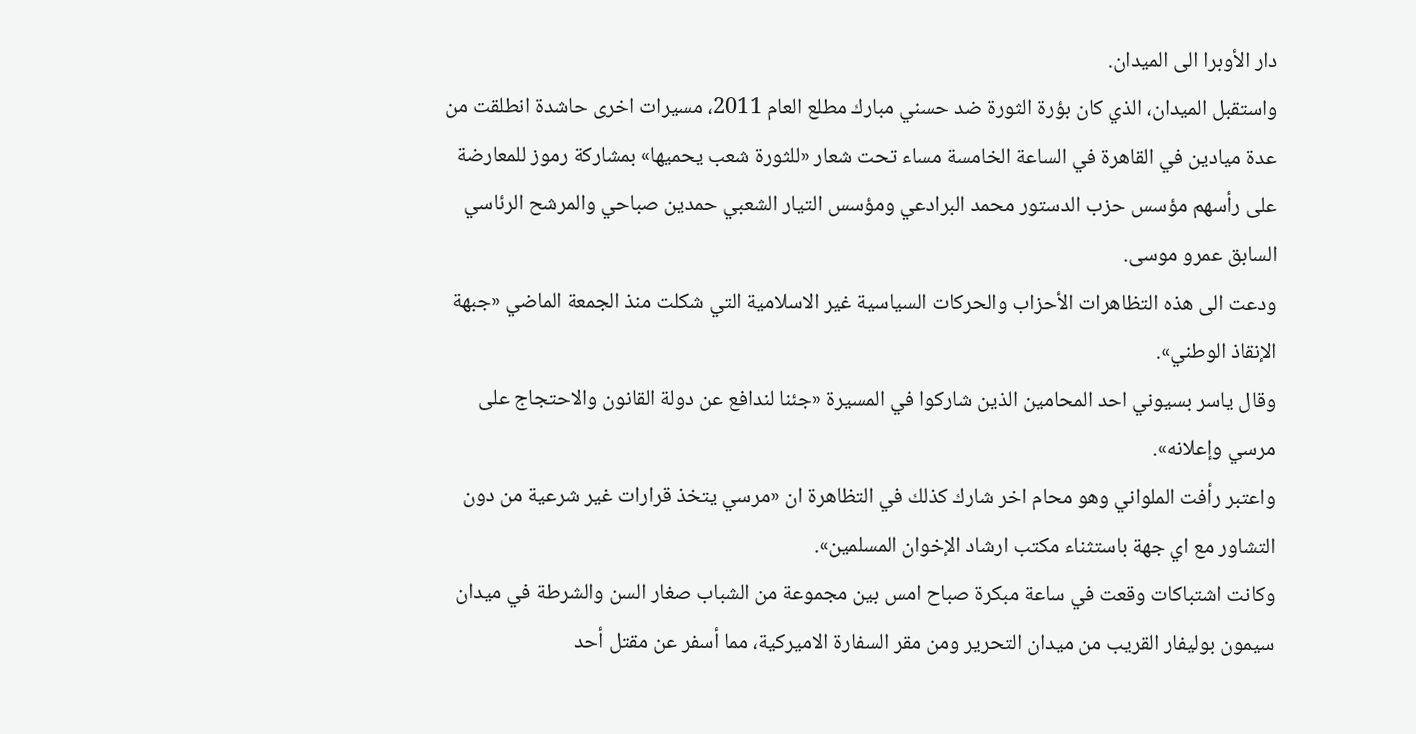دار الأوبرا الى الميدان.
واستقبل الميدان، الذي كان بؤرة الثورة ضد حسني مبارك مطلع العام 2011، مسيرات اخرى حاشدة انطلقت من عدة ميادين في القاهرة في الساعة الخامسة مساء تحت شعار «للثورة شعب يحميها» بمشاركة رموز للمعارضة على رأسهم مؤسس حزب الدستور محمد البرادعي ومؤسس التيار الشعبي حمدين صباحي والمرشح الرئاسي السابق عمرو موسى.
ودعت الى هذه التظاهرات الأحزاب والحركات السياسية غير الاسلامية التي شكلت منذ الجمعة الماضي «جبهة الإنقاذ الوطني».
وقال ياسر بسيوني احد المحامين الذين شاركوا في المسيرة «جئنا لندافع عن دولة القانون والاحتجاج على مرسي وإعلانه».
واعتبر رأفت الملواني وهو محام اخر شارك كذلك في التظاهرة ان «مرسي يتخذ قرارات غير شرعية من دون التشاور مع اي جهة باستثناء مكتب ارشاد الإخوان المسلمين».
وكانت اشتباكات وقعت في ساعة مبكرة صباح امس بين مجموعة من الشباب صغار السن والشرطة في ميدان سيمون بوليفار القريب من ميدان التحرير ومن مقر السفارة الاميركية، مما أسفر عن مقتل أحد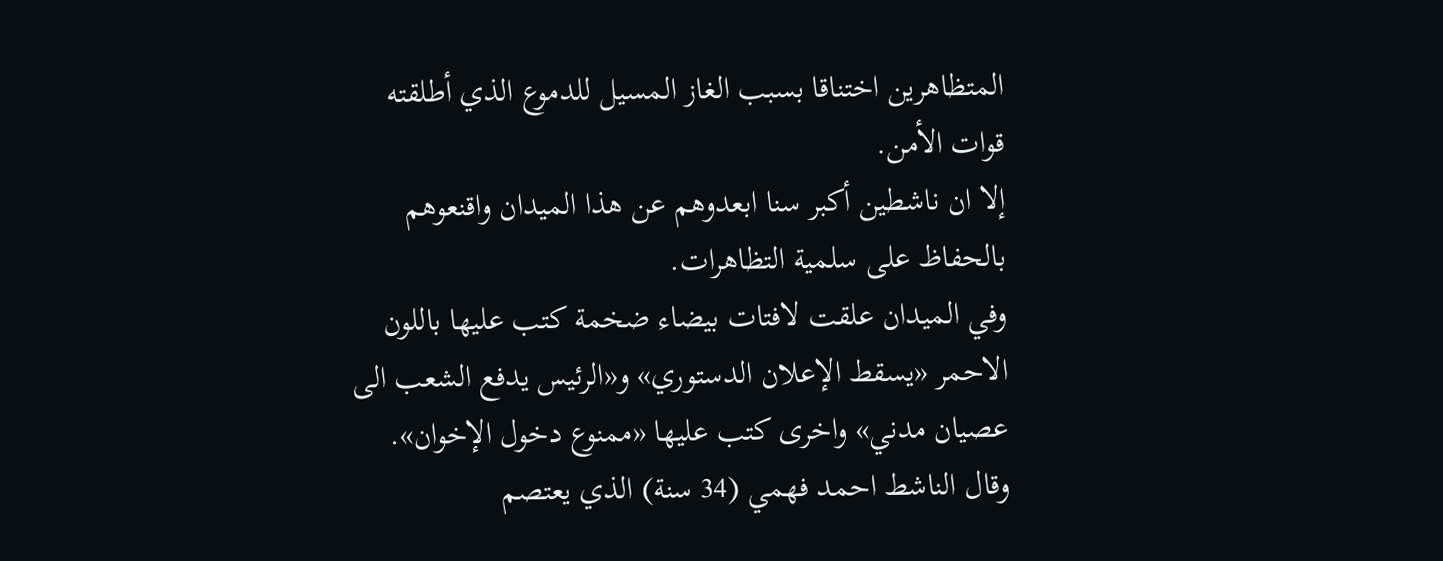المتظاهرين اختناقا بسبب الغاز المسيل للدموع الذي أطلقته قوات الأمن.
إلا ان ناشطين أكبر سنا ابعدوهم عن هذا الميدان واقنعوهم بالحفاظ على سلمية التظاهرات.
وفي الميدان علقت لافتات بيضاء ضخمة كتب عليها باللون الاحمر «يسقط الإعلان الدستوري» و«الرئيس يدفع الشعب الى عصيان مدني» واخرى كتب عليها «ممنوع دخول الإخوان».
وقال الناشط احمد فهمي (34 سنة) الذي يعتصم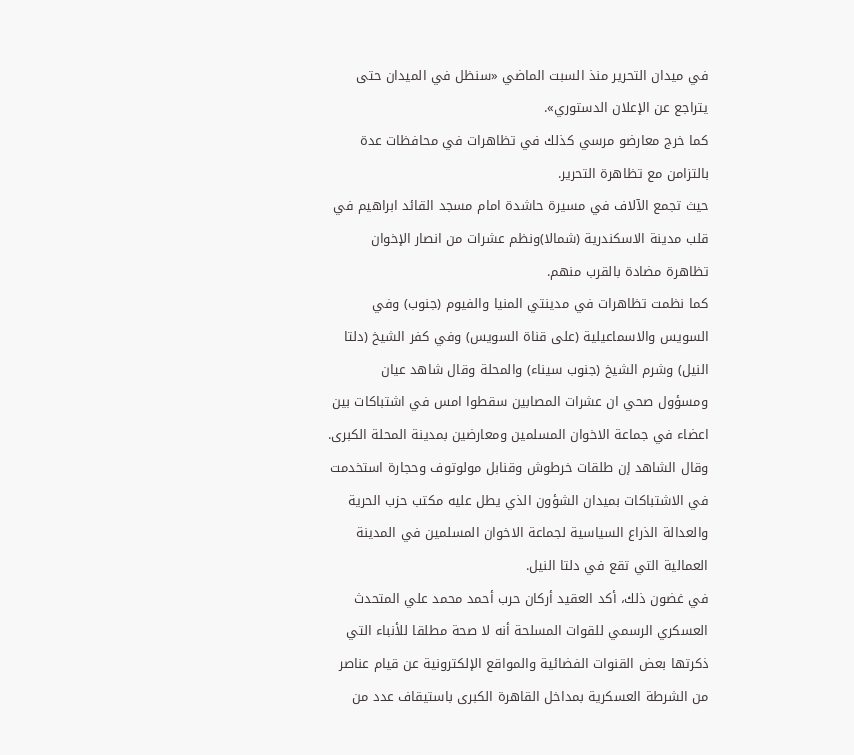في ميدان التحرير منذ السبت الماضي «سنظل في الميدان حتى يتراجع عن الإعلان الدستوري».
كما خرج معارضو مرسي كذلك في تظاهرات في محافظات عدة بالتزامن مع تظاهرة التحرير.
حيث تجمع الآلاف في مسيرة حاشدة امام مسجد القائد ابراهيم في قلب مدينة الاسكندرية (شمالا)ونظم عشرات من انصار الإخوان تظاهرة مضادة بالقرب منهم.
كما نظمت تظاهرات في مدينتي المنيا والفيوم (جنوب) وفي السويس والاسماعيلية (على قناة السويس) وفي كفر الشيخ (دلتا النيل) وشرم الشيخ (جنوب سيناء) والمحلة وقال شاهد عيان ومسؤول صحي ان عشرات المصابين سقطوا امس في اشتباكات بين اعضاء في جماعة الاخوان المسلمين ومعارضين بمدينة المحلة الكبرى.
وقال الشاهد إن طلقات خرطوش وقنابل مولوتوف وحجارة استخدمت في الاشتباكات بميدان الشؤون الذي يطل عليه مكتب حزب الحرية والعدالة الذراع السياسية لجماعة الاخوان المسلمين في المدينة العمالية التي تقع في دلتا النيل.
في غضون ذلك، أكد العقيد أركان حرب أحمد محمد علي المتحدث العسكري الرسمي للقوات المسلحة أنه لا صحة مطلقا للأنباء التي ذكرتها بعض القنوات الفضائية والمواقع الإلكترونية عن قيام عناصر من الشرطة العسكرية بمداخل القاهرة الكبرى باستيقاف عدد من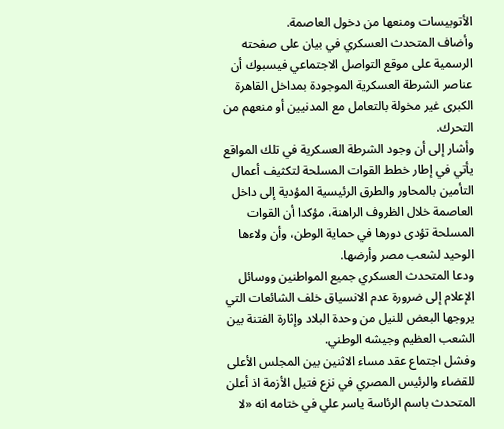الأتوبيسات ومنعها من دخول العاصمة.
وأضاف المتحدث العسكري في بيان على صفحته الرسمية على موقع التواصل الاجتماعي فيسبوك أن عناصر الشرطة العسكرية الموجودة بمداخل القاهرة الكبرى غير مخولة بالتعامل مع المدنيين أو منعهم من التحرك.
وأشار إلى أن وجود الشرطة العسكرية في تلك المواقع يأتي في إطار خطط القوات المسلحة لتكثيف أعمال التأمين بالمحاور والطرق الرئيسية المؤدية إلى داخل العاصمة خلال الظروف الراهنة، مؤكدا أن القوات المسلحة تؤدى دورها في حماية الوطن، وأن ولاءها الوحيد لشعب مصر وأرضها.
ودعا المتحدث العسكري جميع المواطنين ووسائل الإعلام إلى ضرورة عدم الانسياق خلف الشائعات التي يروجها البعض للنيل من وحدة البلاد وإثارة الفتنة بين الشعب العظيم وجيشه الوطني.
وفشل اجتماع عقد مساء الاثنين بين المجلس الأعلى للقضاء والرئيس المصري في نزع فتيل الأزمة اذ أعلن المتحدث باسم الرئاسة ياسر علي في ختامه انه «لا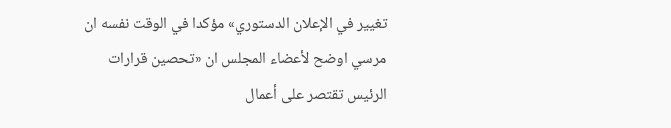تغيير في الإعلان الدستوري» مؤكدا في الوقت نفسه ان مرسي اوضح لأعضاء المجلس ان «تحصين قرارات الرئيس تقتصر على أعمال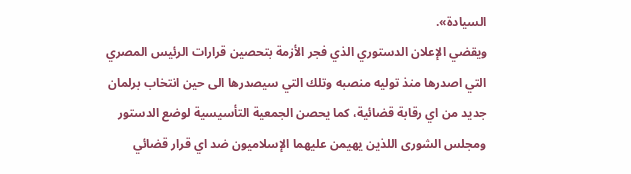السيادة».
ويقضي الإعلان الدستوري الذي فجر الأزمة بتحصين قرارات الرئيس المصري التي اصدرها منذ توليه منصبه وتلك التي سيصدرها الى حين انتخاب برلمان جديد من اي رقابة قضائية، كما يحصن الجمعية التأسيسية لوضع الدستور ومجلس الشورى اللذين يهيمن عليهما الإسلاميون ضد اي قرار قضائي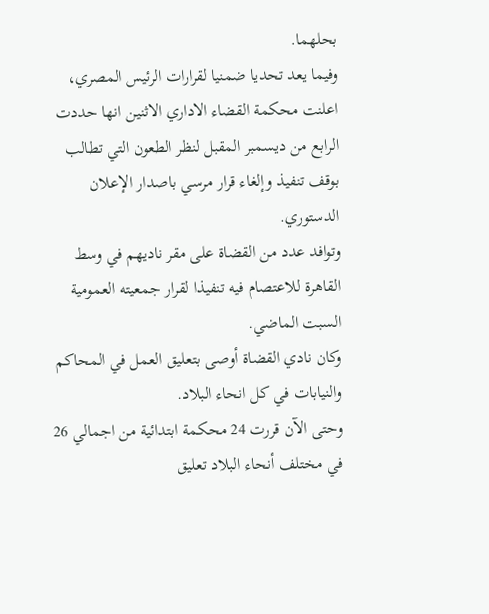بحلهما.
وفيما يعد تحديا ضمنيا لقرارات الرئيس المصري، اعلنت محكمة القضاء الاداري الاثنين انها حددت الرابع من ديسمبر المقبل لنظر الطعون التي تطالب بوقف تنفيذ وإلغاء قرار مرسي باصدار الإعلان الدستوري.
وتوافد عدد من القضاة على مقر ناديهم في وسط القاهرة للاعتصام فيه تنفيذا لقرار جمعيته العمومية السبت الماضي.
وكان نادي القضاة أوصى بتعليق العمل في المحاكم والنيابات في كل انحاء البلاد.
وحتى الآن قررت 24 محكمة ابتدائية من اجمالي 26 في مختلف أنحاء البلاد تعليق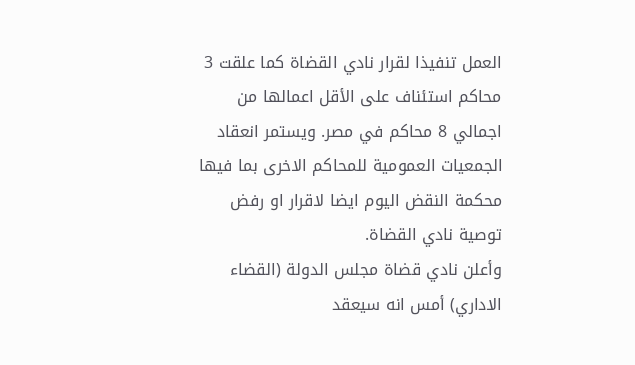العمل تنفيذا لقرار نادي القضاة كما علقت 3 محاكم استئناف على الأقل اعمالها من اجمالي 8 محاكم في مصر. ويستمر انعقاد الجمعيات العمومية للمحاكم الاخرى بما فيها محكمة النقض اليوم ايضا لاقرار او رفض توصية نادي القضاة.
وأعلن نادي قضاة مجلس الدولة (القضاء الاداري) أمس انه سيعقد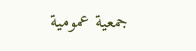جمعية عمومية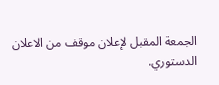الجمعة المقبل لإعلان موقف من الاعلان الدستوري.